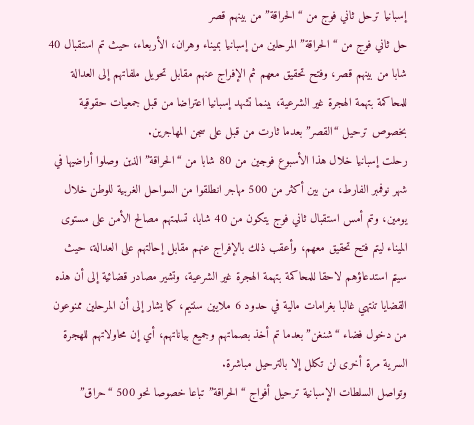إسبانيا ترحل ثاني فوج من “الحراقة” من بينهم قصر
حل ثاني فوج من “الحراقة” المرحلين من إسبانيا بميناء وهران، الأربعاء، حيث تم استقبال 40 شابا من بينهم قصر، وفتح تحقيق معهم ثم الإفراج عنهم مقابل تحويل ملفاتهم إلى العدالة للمحاكمة بتهمة الهجرة غير الشرعية، بينما تشهد إسبانيا اعتراضا من قبل جمعيات حقوقية بخصوص ترحيل “القصر” بعدما ثارت من قبل على سجن المهاجرين.
رحلت إسبانيا خلال هذا الأسبوع فوجين من 80 شابا من “الحراقة” الذين وصلوا أراضيها في شهر نوفمبر الفارط، من بين أكثر من 500 مهاجر انطلقوا من السواحل الغربية للوطن خلال يومين، وتم أمس استقبال ثاني فوج يتكون من 40 شابا، تسلمتهم مصالح الأمن على مستوى الميناء ليتم فتح تحقيق معهم، وأعقب ذلك بالإفراج عنهم مقابل إحالتهم على العدالة، حيث سيتم استدعاؤهم لاحقا للمحاكمة بتهمة الهجرة غير الشرعية، وتشير مصادر قضائية إلى أن هذه القضايا تنتهي غالبا بغرامات مالية في حدود 6 ملايين سنتيم، كما يشار إلى أن المرحلين ممنوعون من دخول فضاء “شنغن” بعدما تم أخذ بصماتهم وجميع بياناتهم، أي إن محاولاتهم للهجرة السرية مرة أخرى لن تكلل إلا بالترحيل مباشرة.
وتواصل السلطات الإسبانية ترحيل أفواج “الحراقة” تباعا خصوصا نحو 500 “حراق”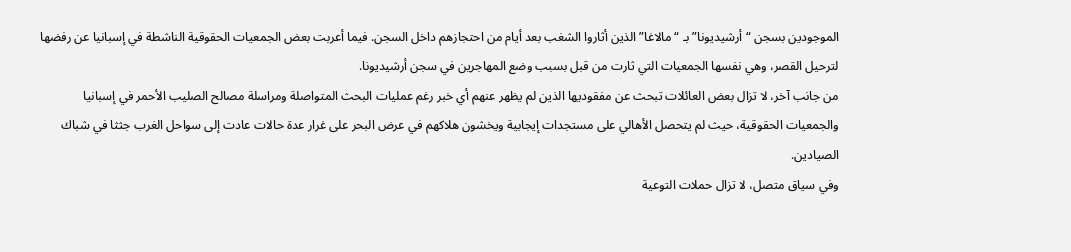الموجودين بسجن “أرشيديونا” بـ “مالاغا” الذين أثاروا الشغب بعد أيام من احتجازهم داخل السجن. فيما أعربت بعض الجمعيات الحقوقية الناشطة في إسبانيا عن رفضها لترحيل القصر، وهي نفسها الجمعيات التي ثارت من قبل بسبب وضع المهاجرين في سجن أرشيديونا.
من جانب آخر، لا تزال بعض العائلات تبحث عن مفقوديها الذين لم يظهر عنهم أي خبر رغم عمليات البحث المتواصلة ومراسلة مصالح الصليب الأحمر في إسبانيا والجمعيات الحقوقية، حيث لم يتحصل الأهالي على مستجدات إيجابية ويخشون هلاكهم في عرض البحر على غرار عدة حالات عادت إلى سواحل الغرب جثثا في شباك الصيادين.
وفي سياق متصل، لا تزال حملات التوعية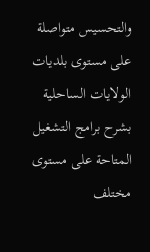والتحسيس متواصلة على مستوى بلديات الولايات الساحلية بشرح برامج التشغيل المتاحة على مستوى مختلف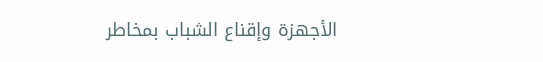الأجهزة وإقناع الشباب بمخاطر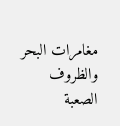مغامرات البحر والظروف الصعبة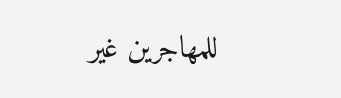للمهاجرين غير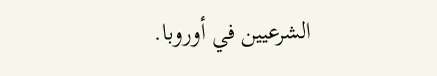الشرعيين في أوروبا.